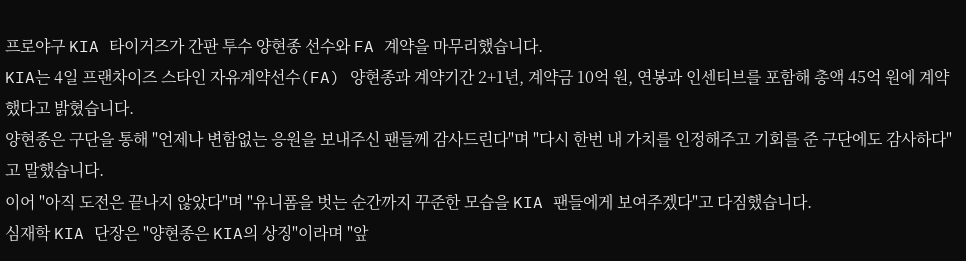프로야구 KIA 타이거즈가 간판 투수 양현종 선수와 FA 계약을 마무리했습니다.
KIA는 4일 프랜차이즈 스타인 자유계약선수(FA) 양현종과 계약기간 2+1년, 계약금 10억 원, 연봉과 인센티브를 포함해 총액 45억 원에 계약했다고 밝혔습니다.
양현종은 구단을 통해 "언제나 변함없는 응원을 보내주신 팬들께 감사드린다"며 "다시 한번 내 가치를 인정해주고 기회를 준 구단에도 감사하다"고 말했습니다.
이어 "아직 도전은 끝나지 않았다"며 "유니폼을 벗는 순간까지 꾸준한 모습을 KIA 팬들에게 보여주겠다"고 다짐했습니다.
심재학 KIA 단장은 "양현종은 KIA의 상징"이라며 "앞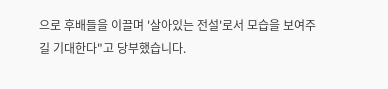으로 후배들을 이끌며 '살아있는 전설'로서 모습을 보여주길 기대한다"고 당부했습니다.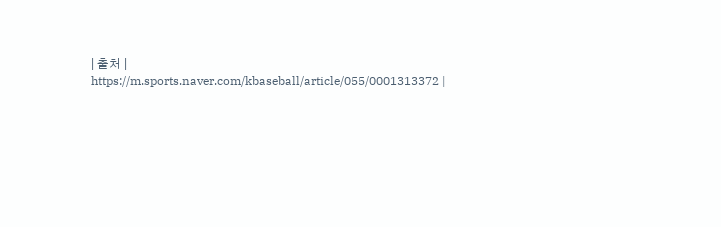| 출처 | https://m.sports.naver.com/kbaseball/article/055/0001313372 |